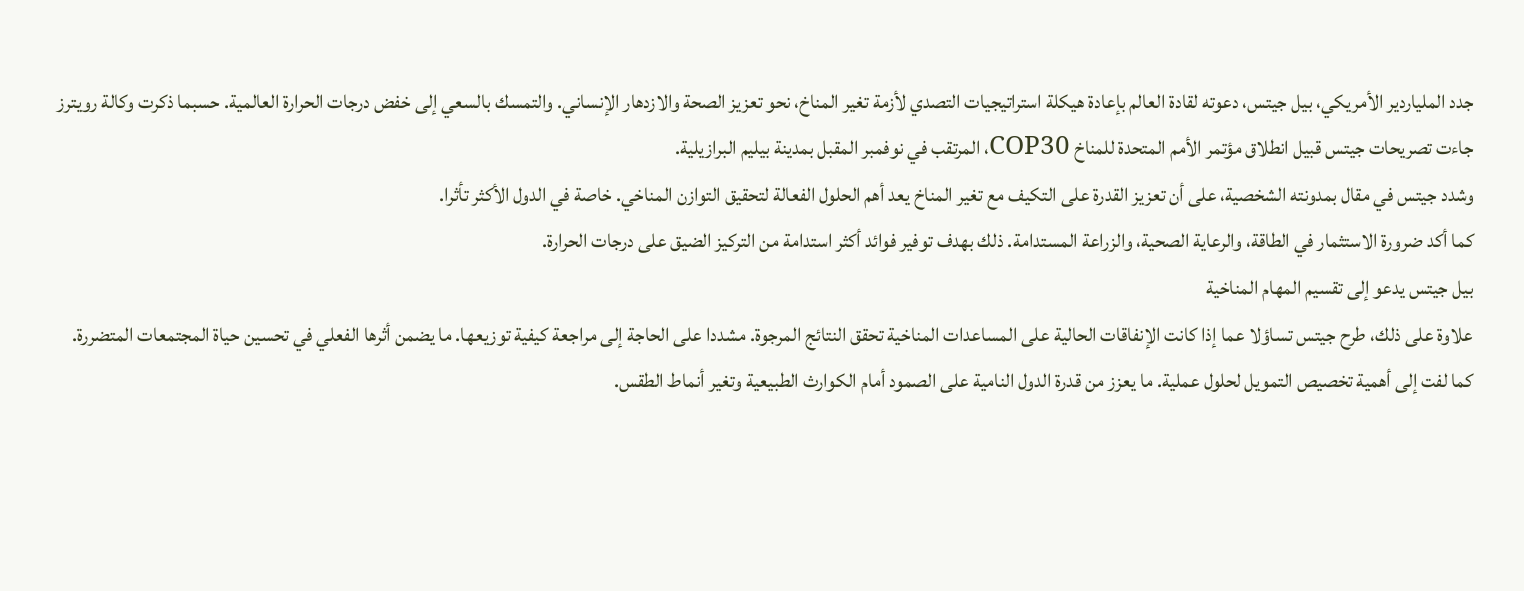جدد الملياردير الأمريكي، بيل جيتس، دعوته لقادة العالم بإعادة هيكلة استراتيجيات التصدي لأزمة تغير المناخ، نحو تعزيز الصحة والازدهار الإنساني. والتمسك بالسعي إلى خفض درجات الحرارة العالمية. حسبما ذكرت وكالة رويترز
جاءت تصريحات جيتس قبيل انطلاق مؤتمر الأمم المتحدة للمناخ COP30، المرتقب في نوفمبر المقبل بمدينة بيليم البرازيلية.
وشدد جيتس في مقال بمدونته الشخصية، على أن تعزيز القدرة على التكيف مع تغير المناخ يعد أهم الحلول الفعالة لتحقيق التوازن المناخي. خاصة في الدول الأكثر تأثرا.
كما أكد ضرورة الاستثمار في الطاقة، والرعاية الصحية، والزراعة المستدامة. ذلك بهدف توفير فوائد أكثر استدامة من التركيز الضيق على درجات الحرارة.
بيل جيتس يدعو إلى تقسيم المهام المناخية
علاوة على ذلك، طرح جيتس تساؤلا عما إذا كانت الإنفاقات الحالية على المساعدات المناخية تحقق النتائج المرجوة. مشددا على الحاجة إلى مراجعة كيفية توزيعها. ما يضمن أثرها الفعلي في تحسين حياة المجتمعات المتضررة.
كما لفت إلى أهمية تخصيص التمويل لحلول عملية. ما يعزز من قدرة الدول النامية على الصمود أمام الكوارث الطبيعية وتغير أنماط الطقس.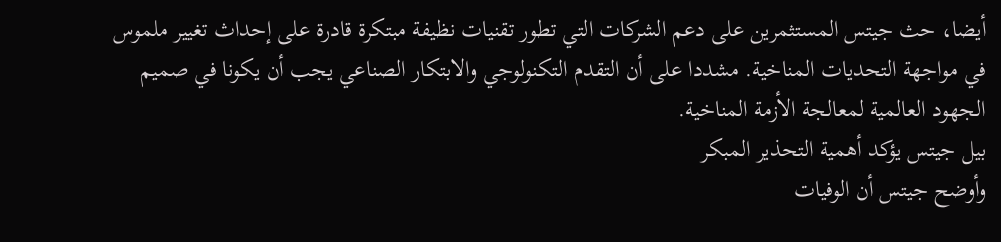أيضا، حث جيتس المستثمرين على دعم الشركات التي تطور تقنيات نظيفة مبتكرة قادرة على إحداث تغيير ملموس في مواجهة التحديات المناخية. مشددا على أن التقدم التكنولوجي والابتكار الصناعي يجب أن يكونا في صميم الجهود العالمية لمعالجة الأزمة المناخية.
بيل جيتس يؤكد أهمية التحذير المبكر
وأوضح جيتس أن الوفيات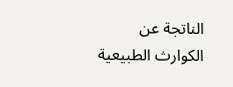الناتجة عن الكوارث الطبيعية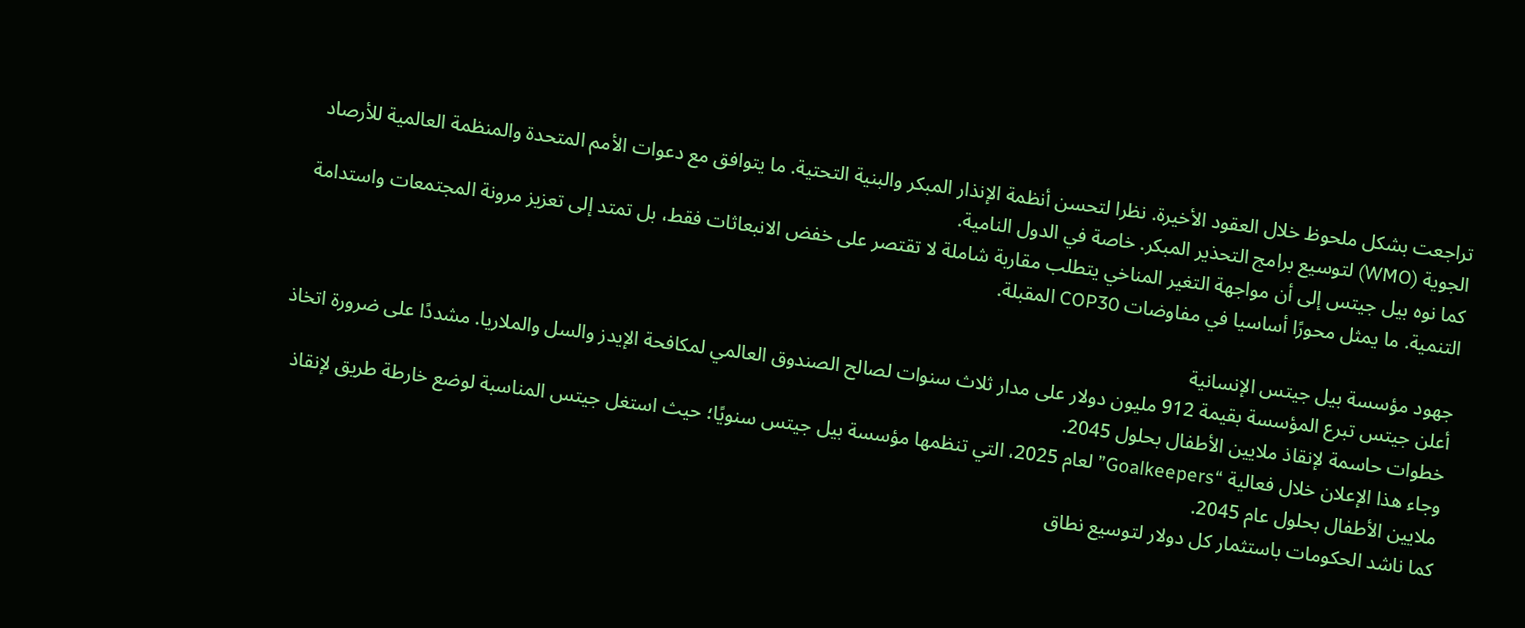تراجعت بشكل ملحوظ خلال العقود الأخيرة. نظرا لتحسن أنظمة الإنذار المبكر والبنية التحتية. ما يتوافق مع دعوات الأمم المتحدة والمنظمة العالمية للأرصاد الجوية (WMO) لتوسيع برامج التحذير المبكر. خاصة في الدول النامية.
كما نوه بيل جيتس إلى أن مواجهة التغير المناخي يتطلب مقاربة شاملة لا تقتصر على خفض الانبعاثات فقط، بل تمتد إلى تعزيز مرونة المجتمعات واستدامة التنمية. ما يمثل محورًا أساسيا في مفاوضات COP30 المقبلة.

جهود مؤسسة بيل جيتس الإنسانية
أعلن جيتس تبرع المؤسسة بقيمة 912 مليون دولار على مدار ثلاث سنوات لصالح الصندوق العالمي لمكافحة الإيدز والسل والملاريا. مشددًا على ضرورة اتخاذ خطوات حاسمة لإنقاذ ملايين الأطفال بحلول 2045.
وجاء هذا الإعلان خلال فعالية “Goalkeepers” لعام 2025، التي تنظمها مؤسسة بيل جيتس سنويًا؛ حيث استغل جيتس المناسبة لوضع خارطة طريق لإنقاذ ملايين الأطفال بحلول عام 2045.
كما ناشد الحكومات باستثمار كل دولار لتوسيع نطاق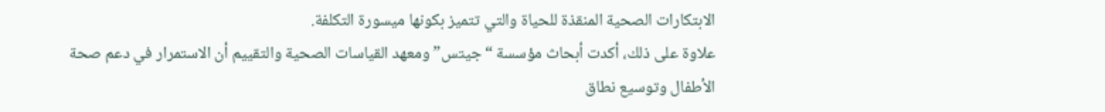الابتكارات الصحية المنقذة للحياة والتي تتميز بكونها ميسورة التكلفة.
علاوة على ذلك، أكدت أبحاث مؤسسة “جيتس” ومعهد القياسات الصحية والتقييم أن الاستمرار في دعم صحة الأطفال وتوسيع نطاق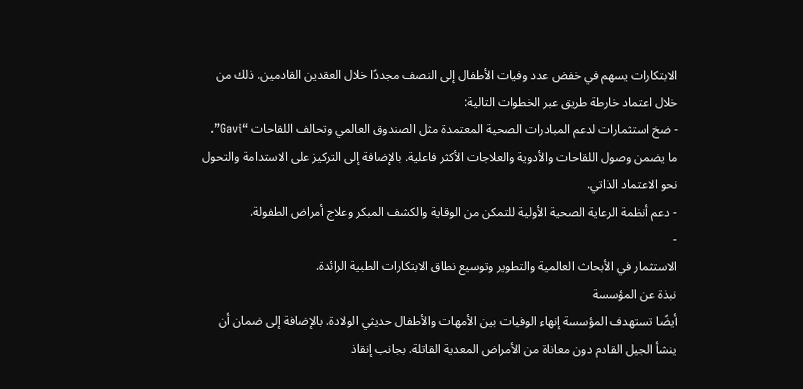الابتكارات يسهم في خفض عدد وفيات الأطفال إلى النصف مجددًا خلال العقدين القادمين. ذلك من خلال اعتماد خارطة طريق عبر الخطوات التالية:
- ضخ استثمارات لدعم المبادرات الصحية المعتمدة مثل الصندوق العالمي وتحالف اللقاحات “Gavi”. ما يضمن وصول اللقاحات والأدوية والعلاجات الأكثر فاعلية. بالإضافة إلى التركيز على الاستدامة والتحول نحو الاعتماد الذاتي.
- دعم أنظمة الرعاية الصحية الأولية للتمكن من الوقاية والكشف المبكر وعلاج أمراض الطفولة.
-
الاستثمار في الأبحاث العالمية والتطوير وتوسيع نطاق الابتكارات الطبية الرائدة.
نبذة عن المؤسسة
أيضًا تستهدف المؤسسة إنهاء الوفيات بين الأمهات والأطفال حديثي الولادة. بالإضافة إلى ضمان أن ينشأ الجيل القادم دون معاناة من الأمراض المعدية القاتلة. بجانب إنقاذ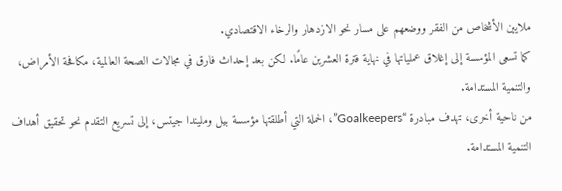ملايين الأشخاص من الفقر ووضعهم على مسار نحو الازدهار والرخاء الاقتصادي.
كما تسعى المؤسسة إلى إغلاق عملياتها في نهاية فترة العشرين عامًا. لكن بعد إحداث فارق في مجالات الصحة العالمية، مكافحة الأمراض، والتنمية المستدامة.
من ناحية أخرى، تهدف مبادرة “Goalkeepers”، الحملة التي أطلقتها مؤسسة بيل ومليندا جيتس، إلى تسريع التقدم نحو تحقيق أهداف التنمية المستدامة.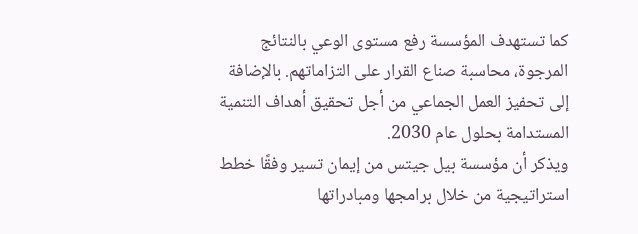كما تستهدف المؤسسة رفع مستوى الوعي بالنتائج المرجوة، محاسبة صناع القرار على التزاماتهم. بالإضافة إلى تحفيز العمل الجماعي من أجل تحقيق أهداف التنمية المستدامة بحلول عام 2030.
ويذكر أن مؤسسة بيل جيتس من إيمان تسير وفقًا خطط استراتيجية من خلال برامجها ومبادراتها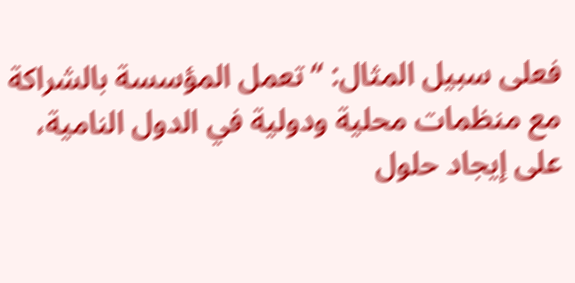فعلى سبيل المثال: “تعمل المؤسسة بالشراكة مع منظمات محلية ودولية في الدول النامية، على إيجاد حلول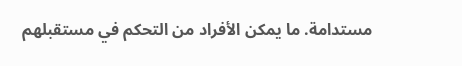مستدامة. ما يمكن الأفراد من التحكم في مستقبلهم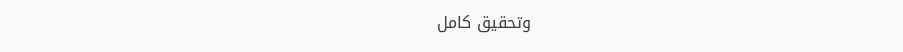وتحقيق كامل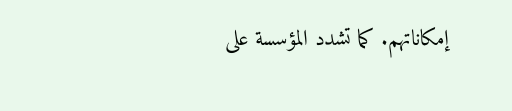إمكاناتهم. كما تشدد المؤسسة على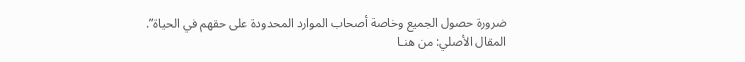ضرورة حصول الجميع وخاصة أصحاب الموارد المحدودة على حقهم في الحياة”.
المقال الأصلي: من هنـا